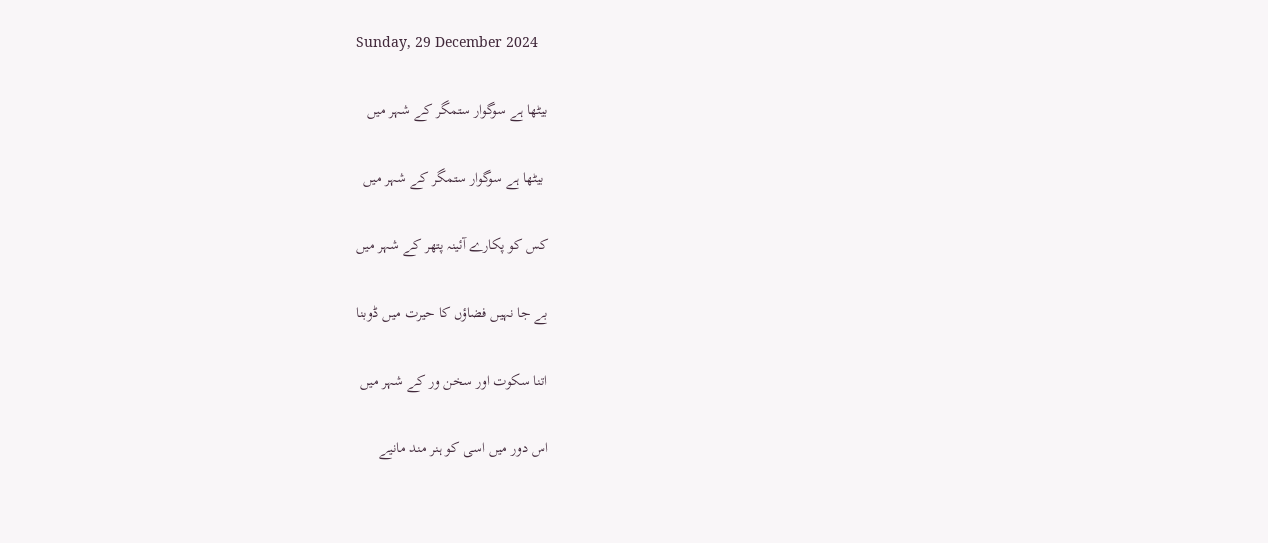Sunday, 29 December 2024

بیٹھا ہے سوگوار ستمگر کے شہر میں

 بیٹھا ہے سوگوار ستمگر کے شہر میں

کس کو پکارے آئینہ پتھر کے شہر میں

بے جا نہیں فضاؤں کا حیرت میں ڈوبنا

اتنا سکوت اور سخن ور کے شہر میں

اس دور میں اسی کو ہنر مند مانیے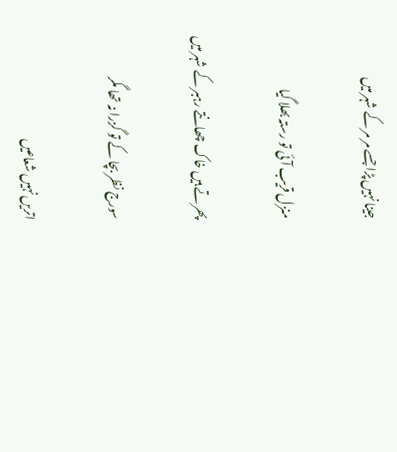جینا نہیں پڑا جسے مر مر کے شہر میں

منزل قریب آئی تو رستہ بھلا گیا

پھرتے ہیں خاک چھانتے رہبر کے شہر میں

سورج نظر بچا کے تو گزرا نہ تھا مگر

اتریں نہیں شعاعیں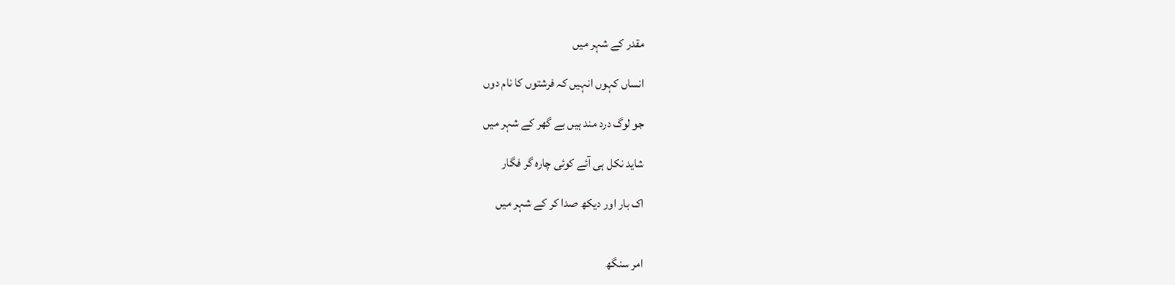مقدر کے شہر میں

انساں کہوں انہیں کہ فرشتوں کا نام دوں

جو لوگ درد مند ہیں بے گھر کے شہر میں

شاید نکل ہی آئے کوئی چارہ گر فگار

اک بار اور دیکھ صدا کر کے شہر میں


امر سنگھ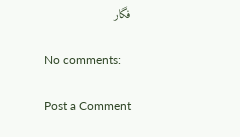فگار

No comments:

Post a Comment